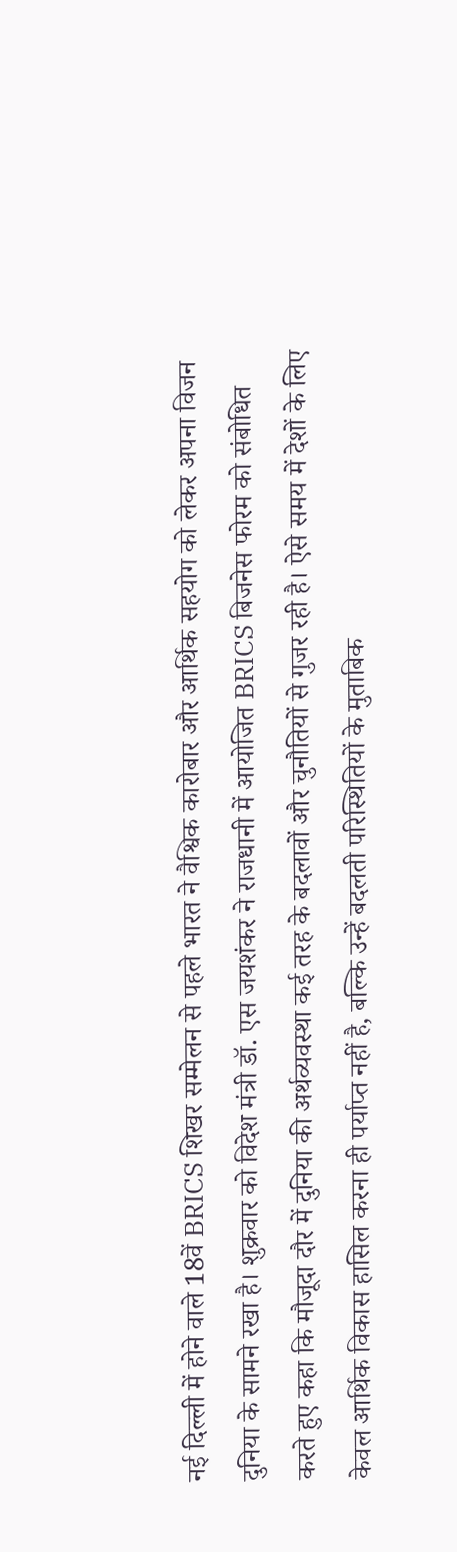नई दिल्ली में होने वाले 18वें BRICS शिखर सम्मेलन से पहले भारत ने वैश्विक कारोबार और आर्थिक सहयोग को लेकर अपना विजन दुनिया के सामने रखा है। शुक्रवार को विदेश मंत्री डॉ. एस जयशंकर ने राजधानी में आयोजित BRICS बिजनेस फोरम को संबोधित करते हुए कहा कि मौजूदा दौर में दुनिया की अर्थव्यवस्था कई तरह के बदलावों और चुनौतियों से गुजर रही है। ऐसे समय में देशों के लिए केवल आर्थिक विकास हासिल करना ही पर्याप्त नहीं है, बल्कि उन्हें बदलती परिस्थितियों के मुताबिक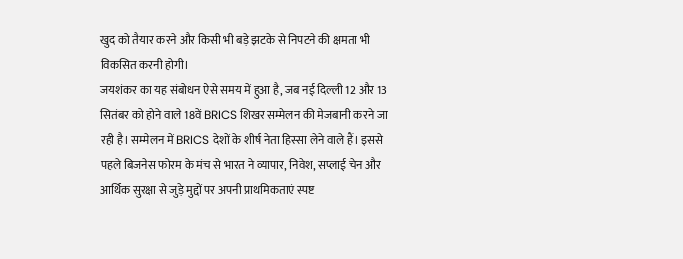खुद को तैयार करने और किसी भी बड़े झटके से निपटने की क्षमता भी विकसित करनी होगी।
जयशंकर का यह संबोधन ऐसे समय में हुआ है, जब नई दिल्ली 12 और 13 सितंबर को होने वाले 18वें BRICS शिखर सम्मेलन की मेजबानी करने जा रही है। सम्मेलन में BRICS देशों के शीर्ष नेता हिस्सा लेने वाले हैं। इससे पहले बिजनेस फोरम के मंच से भारत ने व्यापार, निवेश, सप्लाई चेन और आर्थिक सुरक्षा से जुड़े मुद्दों पर अपनी प्राथमिकताएं स्पष्ट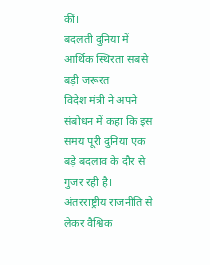कीं।
बदलती दुनिया में आर्थिक स्थिरता सबसे बड़ी जरूरत
विदेश मंत्री ने अपने संबोधन में कहा कि इस समय पूरी दुनिया एक बड़े बदलाव के दौर से गुजर रही है। अंतरराष्ट्रीय राजनीति से लेकर वैश्विक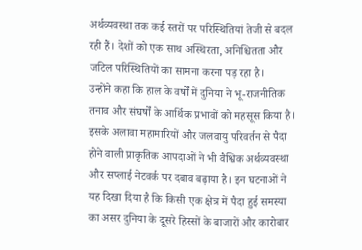अर्थव्यवस्था तक कई स्तरों पर परिस्थितियां तेजी से बदल रही हैं। देशों को एक साथ अस्थिरता, अनिश्चितता और जटिल परिस्थितियों का सामना करना पड़ रहा है।
उन्होंने कहा कि हाल के वर्षों में दुनिया ने भू-राजनीतिक तनाव और संघर्षों के आर्थिक प्रभावों को महसूस किया है। इसके अलावा महामारियों और जलवायु परिवर्तन से पैदा होने वाली प्राकृतिक आपदाओं ने भी वैश्विक अर्थव्यवस्था और सप्लाई नेटवर्क पर दबाव बढ़ाया है। इन घटनाओं ने यह दिखा दिया है कि किसी एक क्षेत्र में पैदा हुई समस्या का असर दुनिया के दूसरे हिस्सों के बाजारों और कारोबार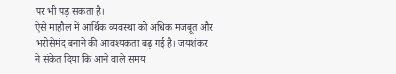पर भी पड़ सकता है।
ऐसे माहौल में आर्थिक व्यवस्था को अधिक मजबूत और भरोसेमंद बनाने की आवश्यकता बढ़ गई है। जयशंकर ने संकेत दिया कि आने वाले समय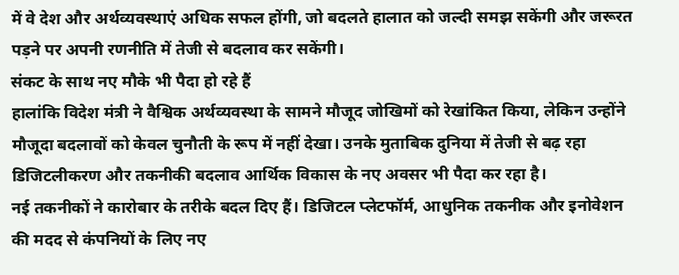में वे देश और अर्थव्यवस्थाएं अधिक सफल होंगी, जो बदलते हालात को जल्दी समझ सकेंगी और जरूरत पड़ने पर अपनी रणनीति में तेजी से बदलाव कर सकेंगी।
संकट के साथ नए मौके भी पैदा हो रहे हैं
हालांकि विदेश मंत्री ने वैश्विक अर्थव्यवस्था के सामने मौजूद जोखिमों को रेखांकित किया, लेकिन उन्होंने मौजूदा बदलावों को केवल चुनौती के रूप में नहीं देखा। उनके मुताबिक दुनिया में तेजी से बढ़ रहा डिजिटलीकरण और तकनीकी बदलाव आर्थिक विकास के नए अवसर भी पैदा कर रहा है।
नई तकनीकों ने कारोबार के तरीके बदल दिए हैं। डिजिटल प्लेटफॉर्म, आधुनिक तकनीक और इनोवेशन की मदद से कंपनियों के लिए नए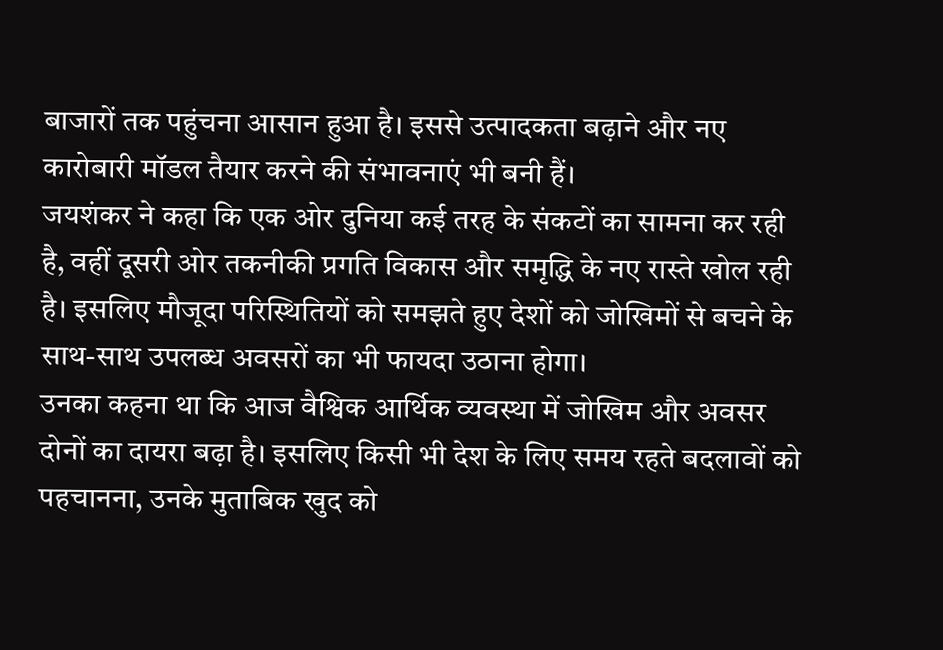बाजारों तक पहुंचना आसान हुआ है। इससे उत्पादकता बढ़ाने और नए कारोबारी मॉडल तैयार करने की संभावनाएं भी बनी हैं।
जयशंकर ने कहा कि एक ओर दुनिया कई तरह के संकटों का सामना कर रही है, वहीं दूसरी ओर तकनीकी प्रगति विकास और समृद्धि के नए रास्ते खोल रही है। इसलिए मौजूदा परिस्थितियों को समझते हुए देशों को जोखिमों से बचने के साथ-साथ उपलब्ध अवसरों का भी फायदा उठाना होगा।
उनका कहना था कि आज वैश्विक आर्थिक व्यवस्था में जोखिम और अवसर दोनों का दायरा बढ़ा है। इसलिए किसी भी देश के लिए समय रहते बदलावों को पहचानना, उनके मुताबिक खुद को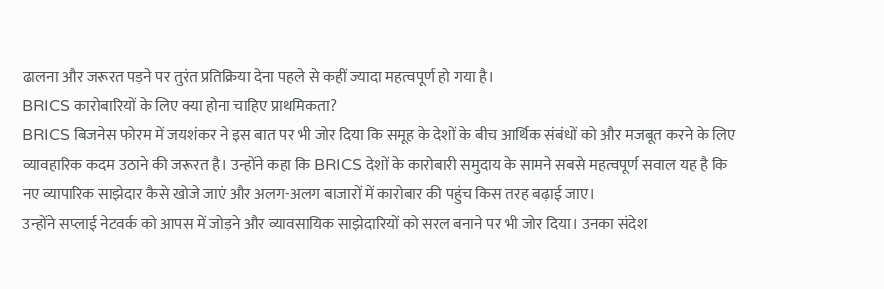ढालना और जरूरत पड़ने पर तुरंत प्रतिक्रिया देना पहले से कहीं ज्यादा महत्वपूर्ण हो गया है।
BRICS कारोबारियों के लिए क्या होना चाहिए प्राथमिकता?
BRICS बिजनेस फोरम में जयशंकर ने इस बात पर भी जोर दिया कि समूह के देशों के बीच आर्थिक संबंधों को और मजबूत करने के लिए व्यावहारिक कदम उठाने की जरूरत है। उन्होंने कहा कि BRICS देशों के कारोबारी समुदाय के सामने सबसे महत्वपूर्ण सवाल यह है कि नए व्यापारिक साझेदार कैसे खोजे जाएं और अलग-अलग बाजारों में कारोबार की पहुंच किस तरह बढ़ाई जाए।
उन्होंने सप्लाई नेटवर्क को आपस में जोड़ने और व्यावसायिक साझेदारियों को सरल बनाने पर भी जोर दिया। उनका संदेश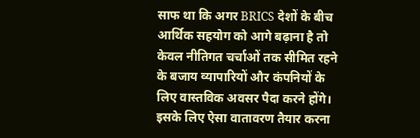साफ था कि अगर BRICS देशों के बीच आर्थिक सहयोग को आगे बढ़ाना है तो केवल नीतिगत चर्चाओं तक सीमित रहने के बजाय व्यापारियों और कंपनियों के लिए वास्तविक अवसर पैदा करने होंगे।
इसके लिए ऐसा वातावरण तैयार करना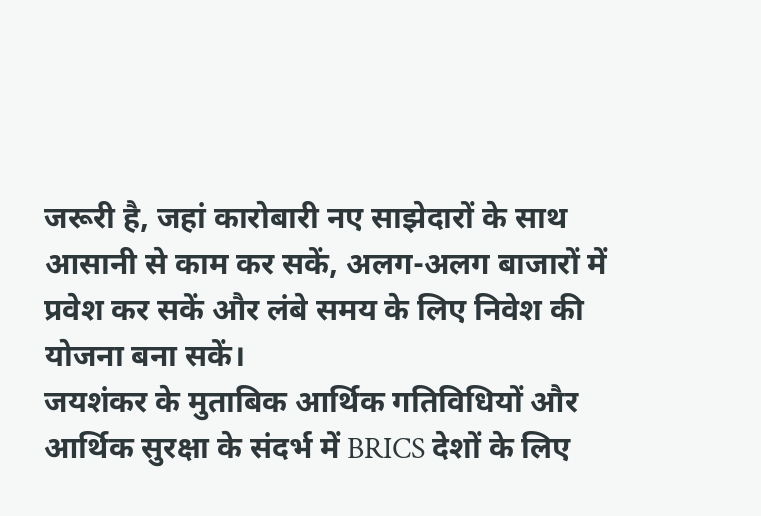जरूरी है, जहां कारोबारी नए साझेदारों के साथ आसानी से काम कर सकें, अलग-अलग बाजारों में प्रवेश कर सकें और लंबे समय के लिए निवेश की योजना बना सकें।
जयशंकर के मुताबिक आर्थिक गतिविधियों और आर्थिक सुरक्षा के संदर्भ में BRICS देशों के लिए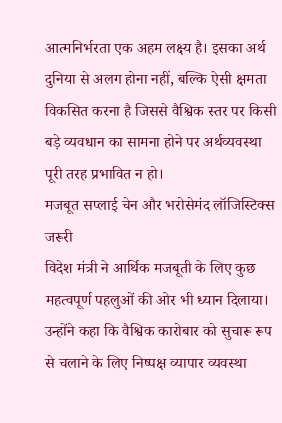आत्मनिर्भरता एक अहम लक्ष्य है। इसका अर्थ दुनिया से अलग होना नहीं, बल्कि ऐसी क्षमता विकसित करना है जिससे वैश्विक स्तर पर किसी बड़े व्यवधान का सामना होने पर अर्थव्यवस्था पूरी तरह प्रभावित न हो।
मजबूत सप्लाई चेन और भरोसेमंद लॉजिस्टिक्स जरूरी
विदेश मंत्री ने आर्थिक मजबूती के लिए कुछ महत्वपूर्ण पहलुओं की ओर भी ध्यान दिलाया। उन्होंने कहा कि वैश्विक कारोबार को सुचारू रूप से चलाने के लिए निष्पक्ष व्यापार व्यवस्था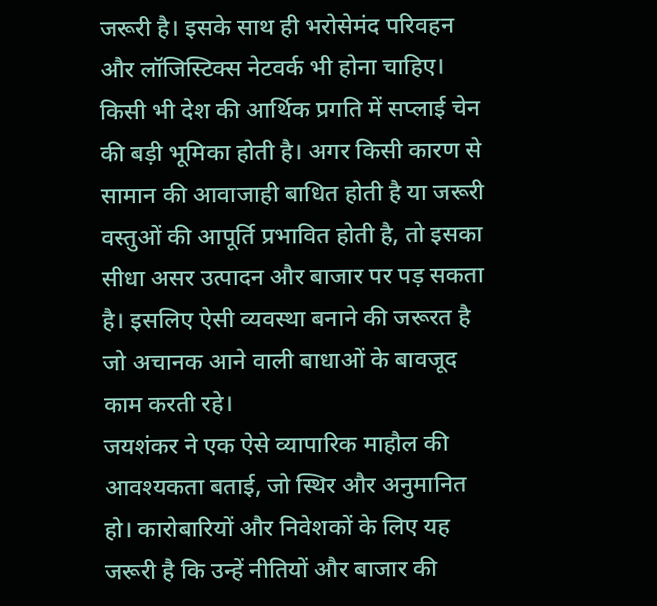जरूरी है। इसके साथ ही भरोसेमंद परिवहन और लॉजिस्टिक्स नेटवर्क भी होना चाहिए।
किसी भी देश की आर्थिक प्रगति में सप्लाई चेन की बड़ी भूमिका होती है। अगर किसी कारण से सामान की आवाजाही बाधित होती है या जरूरी वस्तुओं की आपूर्ति प्रभावित होती है, तो इसका सीधा असर उत्पादन और बाजार पर पड़ सकता है। इसलिए ऐसी व्यवस्था बनाने की जरूरत है जो अचानक आने वाली बाधाओं के बावजूद काम करती रहे।
जयशंकर ने एक ऐसे व्यापारिक माहौल की आवश्यकता बताई, जो स्थिर और अनुमानित हो। कारोबारियों और निवेशकों के लिए यह जरूरी है कि उन्हें नीतियों और बाजार की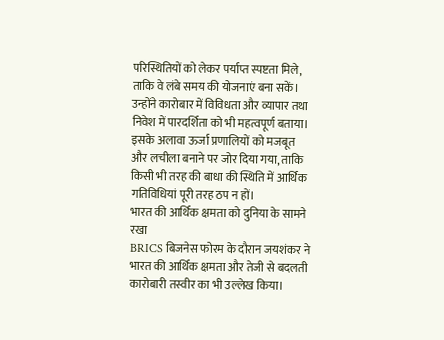परिस्थितियों को लेकर पर्याप्त स्पष्टता मिले, ताकि वे लंबे समय की योजनाएं बना सकें।
उन्होंने कारोबार में विविधता और व्यापार तथा निवेश में पारदर्शिता को भी महत्वपूर्ण बताया। इसके अलावा ऊर्जा प्रणालियों को मजबूत और लचीला बनाने पर जोर दिया गया, ताकि किसी भी तरह की बाधा की स्थिति में आर्थिक गतिविधियां पूरी तरह ठप न हों।
भारत की आर्थिक क्षमता को दुनिया के सामने रखा
BRICS बिजनेस फोरम के दौरान जयशंकर ने भारत की आर्थिक क्षमता और तेजी से बदलती कारोबारी तस्वीर का भी उल्लेख किया।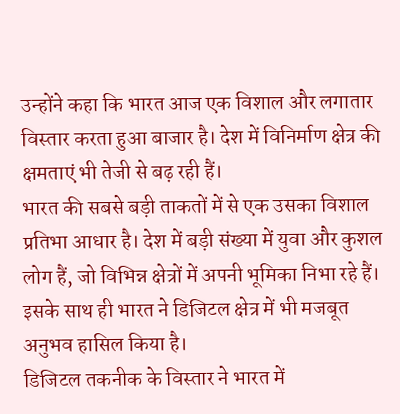उन्होंने कहा कि भारत आज एक विशाल और लगातार विस्तार करता हुआ बाजार है। देश में विनिर्माण क्षेत्र की क्षमताएं भी तेजी से बढ़ रही हैं।
भारत की सबसे बड़ी ताकतों में से एक उसका विशाल प्रतिभा आधार है। देश में बड़ी संख्या में युवा और कुशल लोग हैं, जो विभिन्न क्षेत्रों में अपनी भूमिका निभा रहे हैं। इसके साथ ही भारत ने डिजिटल क्षेत्र में भी मजबूत अनुभव हासिल किया है।
डिजिटल तकनीक के विस्तार ने भारत में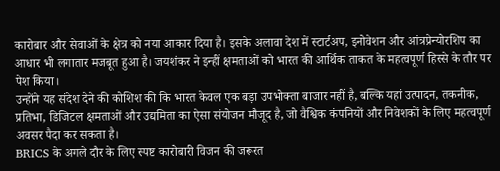कारोबार और सेवाओं के क्षेत्र को नया आकार दिया है। इसके अलावा देश में स्टार्टअप, इनोवेशन और आंत्रप्रेन्योरशिप का आधार भी लगातार मजबूत हुआ है। जयशंकर ने इन्हीं क्षमताओं को भारत की आर्थिक ताकत के महत्वपूर्ण हिस्से के तौर पर पेश किया।
उन्होंने यह संदेश देने की कोशिश की कि भारत केवल एक बड़ा उपभोक्ता बाजार नहीं है, बल्कि यहां उत्पादन, तकनीक, प्रतिभा, डिजिटल क्षमताओं और उद्यमिता का ऐसा संयोजन मौजूद है, जो वैश्विक कंपनियों और निवेशकों के लिए महत्वपूर्ण अवसर पैदा कर सकता है।
BRICS के अगले दौर के लिए स्पष्ट कारोबारी विजन की जरूरत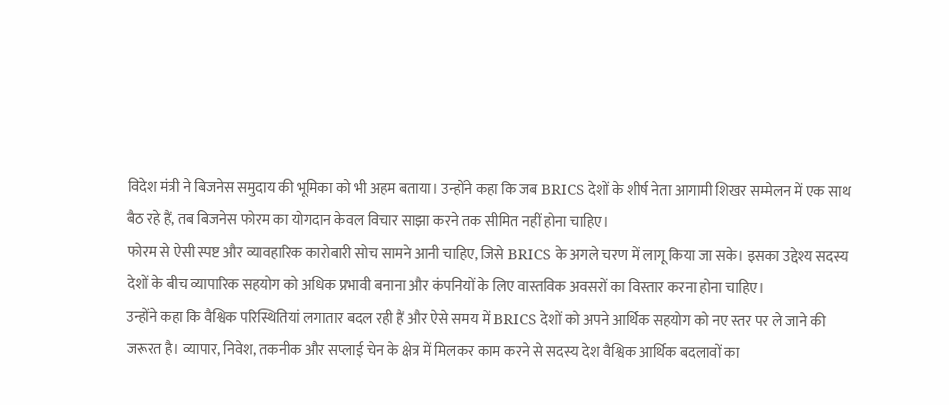विदेश मंत्री ने बिजनेस समुदाय की भूमिका को भी अहम बताया। उन्होंने कहा कि जब BRICS देशों के शीर्ष नेता आगामी शिखर सम्मेलन में एक साथ बैठ रहे हैं, तब बिजनेस फोरम का योगदान केवल विचार साझा करने तक सीमित नहीं होना चाहिए।
फोरम से ऐसी स्पष्ट और व्यावहारिक कारोबारी सोच सामने आनी चाहिए, जिसे BRICS के अगले चरण में लागू किया जा सके। इसका उद्देश्य सदस्य देशों के बीच व्यापारिक सहयोग को अधिक प्रभावी बनाना और कंपनियों के लिए वास्तविक अवसरों का विस्तार करना होना चाहिए।
उन्होंने कहा कि वैश्विक परिस्थितियां लगातार बदल रही हैं और ऐसे समय में BRICS देशों को अपने आर्थिक सहयोग को नए स्तर पर ले जाने की जरूरत है। व्यापार, निवेश, तकनीक और सप्लाई चेन के क्षेत्र में मिलकर काम करने से सदस्य देश वैश्विक आर्थिक बदलावों का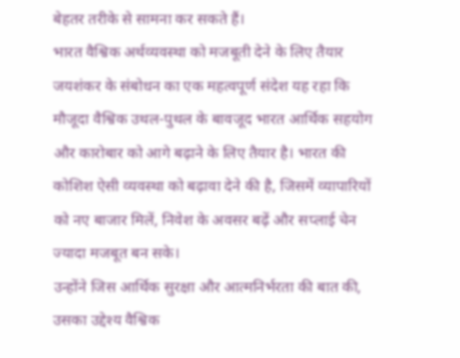बेहतर तरीके से सामना कर सकते हैं।
भारत वैश्विक अर्थव्यवस्था को मजबूती देने के लिए तैयार
जयशंकर के संबोधन का एक महत्वपूर्ण संदेश यह रहा कि मौजूदा वैश्विक उथल-पुथल के बावजूद भारत आर्थिक सहयोग और कारोबार को आगे बढ़ाने के लिए तैयार है। भारत की कोशिश ऐसी व्यवस्था को बढ़ावा देने की है, जिसमें व्यापारियों को नए बाजार मिलें, निवेश के अवसर बढ़ें और सप्लाई चेन ज्यादा मजबूत बन सके।
उन्होंने जिस आर्थिक सुरक्षा और आत्मनिर्भरता की बात की, उसका उद्देश्य वैश्विक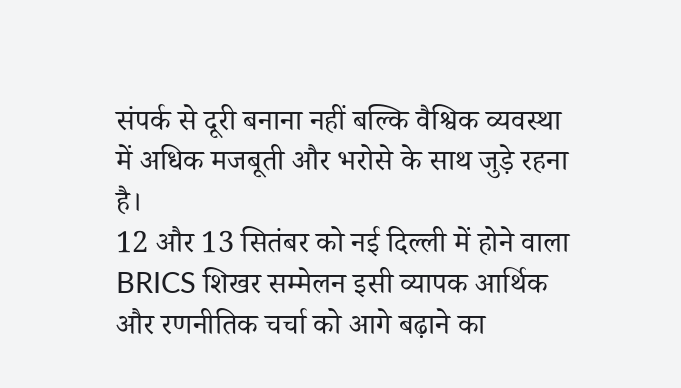संपर्क से दूरी बनाना नहीं बल्कि वैश्विक व्यवस्था में अधिक मजबूती और भरोसे के साथ जुड़े रहना है।
12 और 13 सितंबर को नई दिल्ली में होने वाला BRICS शिखर सम्मेलन इसी व्यापक आर्थिक और रणनीतिक चर्चा को आगे बढ़ाने का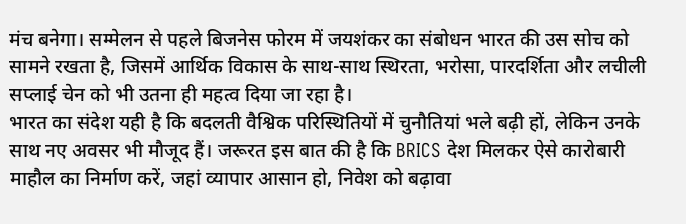मंच बनेगा। सम्मेलन से पहले बिजनेस फोरम में जयशंकर का संबोधन भारत की उस सोच को सामने रखता है, जिसमें आर्थिक विकास के साथ-साथ स्थिरता, भरोसा, पारदर्शिता और लचीली सप्लाई चेन को भी उतना ही महत्व दिया जा रहा है।
भारत का संदेश यही है कि बदलती वैश्विक परिस्थितियों में चुनौतियां भले बढ़ी हों, लेकिन उनके साथ नए अवसर भी मौजूद हैं। जरूरत इस बात की है कि BRICS देश मिलकर ऐसे कारोबारी माहौल का निर्माण करें, जहां व्यापार आसान हो, निवेश को बढ़ावा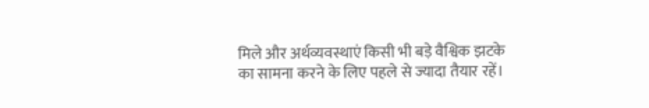मिले और अर्थव्यवस्थाएं किसी भी बड़े वैश्विक झटके का सामना करने के लिए पहले से ज्यादा तैयार रहें।